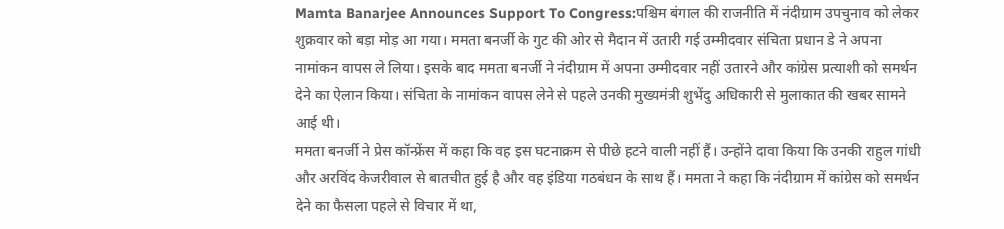Mamta Banarjee Announces Support To Congress:पश्चिम बंगाल की राजनीति में नंदीग्राम उपचुनाव को लेकर शुक्रवार को बड़ा मोड़ आ गया। ममता बनर्जी के गुट की ओर से मैदान में उतारी गई उम्मीदवार संचिता प्रधान डे ने अपना नामांकन वापस ले लिया। इसके बाद ममता बनर्जी ने नंदीग्राम में अपना उम्मीदवार नहीं उतारने और कांग्रेस प्रत्याशी को समर्थन देने का ऐलान किया। संचिता के नामांकन वापस लेने से पहले उनकी मुख्यमंत्री शुभेंदु अधिकारी से मुलाकात की खबर सामने आई थी।
ममता बनर्जी ने प्रेस कॉन्फ्रेंस में कहा कि वह इस घटनाक्रम से पीछे हटने वाली नहीं हैं। उन्होंने दावा किया कि उनकी राहुल गांधी और अरविंद केजरीवाल से बातचीत हुई है और वह इंडिया गठबंधन के साथ हैं। ममता ने कहा कि नंदीग्राम में कांग्रेस को समर्थन देने का फैसला पहले से विचार में था,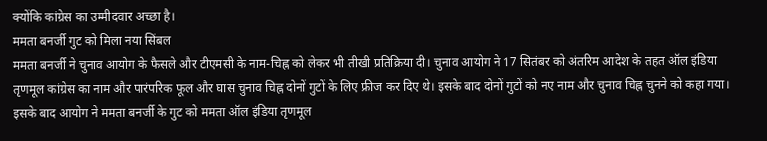क्योंकि कांग्रेस का उम्मीदवार अच्छा है।
ममता बनर्जी गुट को मिला नया सिंबल
ममता बनर्जी ने चुनाव आयोग के फैसले और टीएमसी के नाम-चिह्न को लेकर भी तीखी प्रतिक्रिया दी। चुनाव आयोग ने 17 सितंबर को अंतरिम आदेश के तहत ऑल इंडिया तृणमूल कांग्रेस का नाम और पारंपरिक फूल और घास चुनाव चिह्न दोनों गुटों के लिए फ्रीज कर दिए थे। इसके बाद दोनों गुटों को नए नाम और चुनाव चिह्न चुनने को कहा गया। इसके बाद आयोग ने ममता बनर्जी के गुट को ममता ऑल इंडिया तृणमूल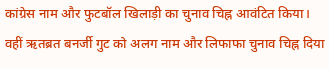कांग्रेस नाम और फुटबॉल खिलाड़ी का चुनाव चिह्न आवंटित किया। वहीं ऋतब्रत बनर्जी गुट को अलग नाम और लिफाफा चुनाव चिह्न दिया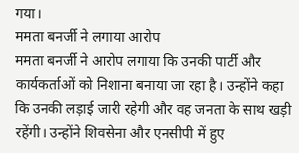गया।
ममता बनर्जी ने लगाया आरोप
ममता बनर्जी ने आरोप लगाया कि उनकी पार्टी और कार्यकर्ताओं को निशाना बनाया जा रहा है। उन्होंने कहा कि उनकी लड़ाई जारी रहेगी और वह जनता के साथ खड़ी रहेंगी। उन्होंने शिवसेना और एनसीपी में हुए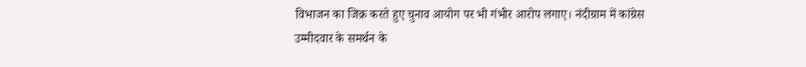विभाजन का जिक्र करते हुए चुनाव आयोग पर भी गंभीर आरोप लगाए। नंदीग्राम में कांग्रेस उम्मीदवार के समर्थन के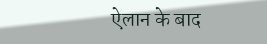ऐलान के बाद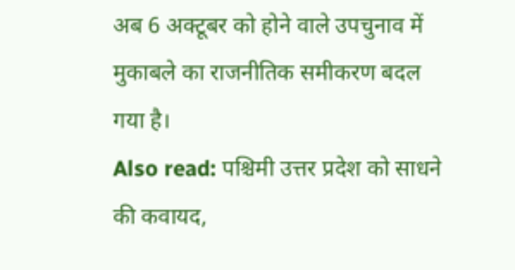अब 6 अक्टूबर को होने वाले उपचुनाव में मुकाबले का राजनीतिक समीकरण बदल गया है।
Also read: पश्चिमी उत्तर प्रदेश को साधने की कवायद,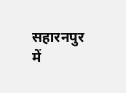सहारनपुर में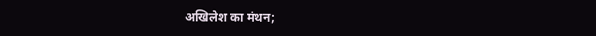अखिलेश का मंथन;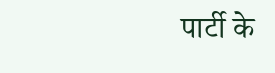पार्टी के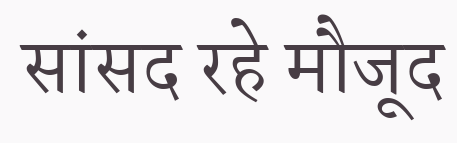सांसद रहे मौजूद